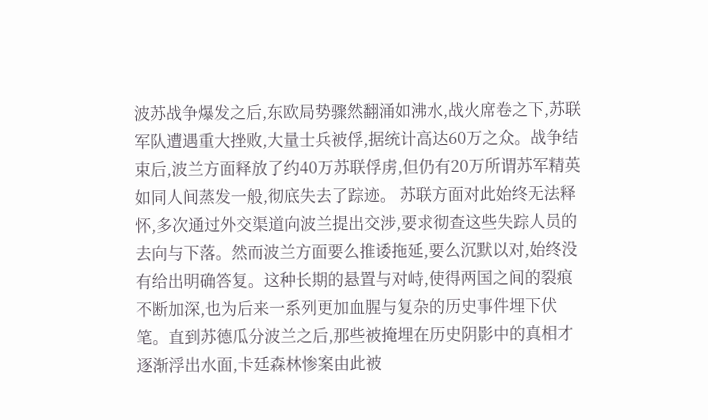波苏战争爆发之后,东欧局势骤然翻涌如沸水,战火席卷之下,苏联军队遭遇重大挫败,大量士兵被俘,据统计高达60万之众。战争结束后,波兰方面释放了约40万苏联俘虏,但仍有20万所谓苏军精英如同人间蒸发一般,彻底失去了踪迹。 苏联方面对此始终无法释怀,多次通过外交渠道向波兰提出交涉,要求彻查这些失踪人员的去向与下落。然而波兰方面要么推诿拖延,要么沉默以对,始终没有给出明确答复。这种长期的悬置与对峙,使得两国之间的裂痕不断加深,也为后来一系列更加血腥与复杂的历史事件埋下伏笔。直到苏德瓜分波兰之后,那些被掩埋在历史阴影中的真相才逐渐浮出水面,卡廷森林惨案由此被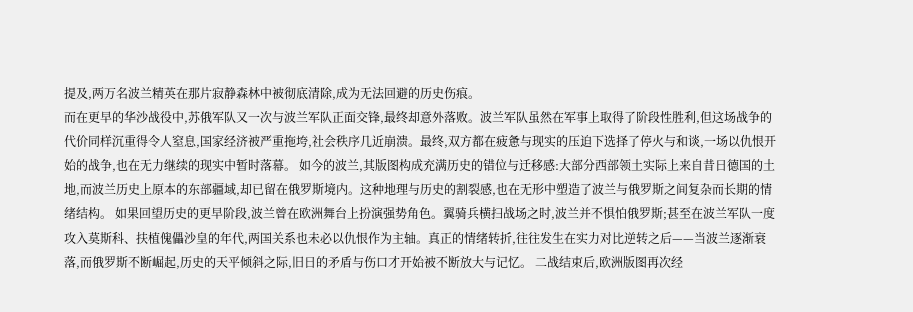提及,两万名波兰精英在那片寂静森林中被彻底清除,成为无法回避的历史伤痕。
而在更早的华沙战役中,苏俄军队又一次与波兰军队正面交锋,最终却意外落败。波兰军队虽然在军事上取得了阶段性胜利,但这场战争的代价同样沉重得令人窒息,国家经济被严重拖垮,社会秩序几近崩溃。最终,双方都在疲惫与现实的压迫下选择了停火与和谈,一场以仇恨开始的战争,也在无力继续的现实中暂时落幕。 如今的波兰,其版图构成充满历史的错位与迁移感:大部分西部领土实际上来自昔日德国的土地,而波兰历史上原本的东部疆域,却已留在俄罗斯境内。这种地理与历史的割裂感,也在无形中塑造了波兰与俄罗斯之间复杂而长期的情绪结构。 如果回望历史的更早阶段,波兰曾在欧洲舞台上扮演强势角色。翼骑兵横扫战场之时,波兰并不惧怕俄罗斯;甚至在波兰军队一度攻入莫斯科、扶植傀儡沙皇的年代,两国关系也未必以仇恨作为主轴。真正的情绪转折,往往发生在实力对比逆转之后——当波兰逐渐衰落,而俄罗斯不断崛起,历史的天平倾斜之际,旧日的矛盾与伤口才开始被不断放大与记忆。 二战结束后,欧洲版图再次经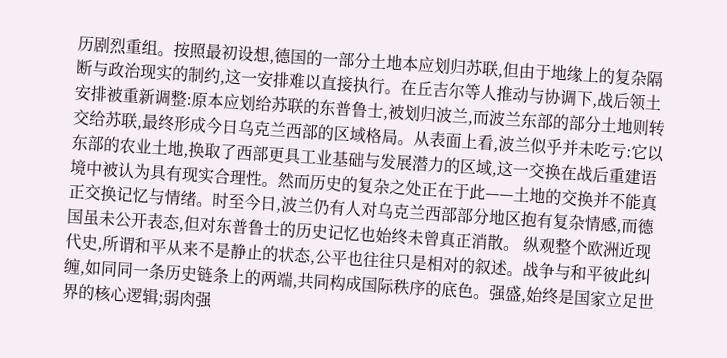历剧烈重组。按照最初设想,德国的一部分土地本应划归苏联,但由于地缘上的复杂隔断与政治现实的制约,这一安排难以直接执行。在丘吉尔等人推动与协调下,战后领土安排被重新调整:原本应划给苏联的东普鲁士,被划归波兰,而波兰东部的部分土地则转交给苏联,最终形成今日乌克兰西部的区域格局。从表面上看,波兰似乎并未吃亏:它以东部的农业土地,换取了西部更具工业基础与发展潜力的区域,这一交换在战后重建语境中被认为具有现实合理性。然而历史的复杂之处正在于此——土地的交换并不能真正交换记忆与情绪。时至今日,波兰仍有人对乌克兰西部部分地区抱有复杂情感,而德国虽未公开表态,但对东普鲁士的历史记忆也始终未曾真正消散。 纵观整个欧洲近现代史,所谓和平从来不是静止的状态,公平也往往只是相对的叙述。战争与和平彼此纠缠,如同同一条历史链条上的两端,共同构成国际秩序的底色。强盛,始终是国家立足世界的核心逻辑;弱肉强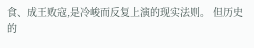食、成王败寇,是冷峻而反复上演的现实法则。 但历史的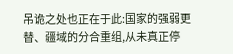吊诡之处也正在于此:国家的强弱更替、疆域的分合重组,从未真正停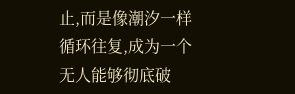止,而是像潮汐一样循环往复,成为一个无人能够彻底破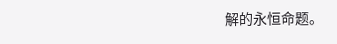解的永恒命题。